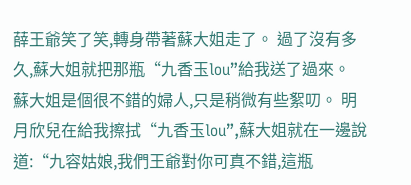薛王爺笑了笑,轉身帶著蘇大姐走了。 過了沒有多久,蘇大姐就把那瓶“九香玉lou”給我送了過來。
蘇大姐是個很不錯的婦人,只是稍微有些絮叨。 明月欣兒在給我擦拭“九香玉lou”,蘇大姐就在一邊說道:“九容姑娘,我們王爺對你可真不錯,這瓶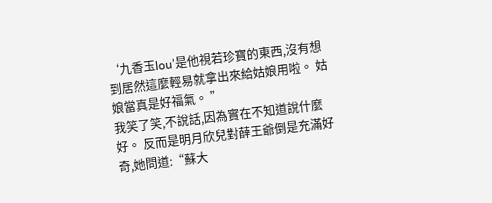‘九香玉lou’是他視若珍寶的東西,沒有想到居然這麼輕易就拿出來給姑娘用啦。 姑娘當真是好福氣。 ”
我笑了笑,不說話,因為實在不知道說什麼好。 反而是明月欣兒對薛王爺倒是充滿好奇,她問道:“蘇大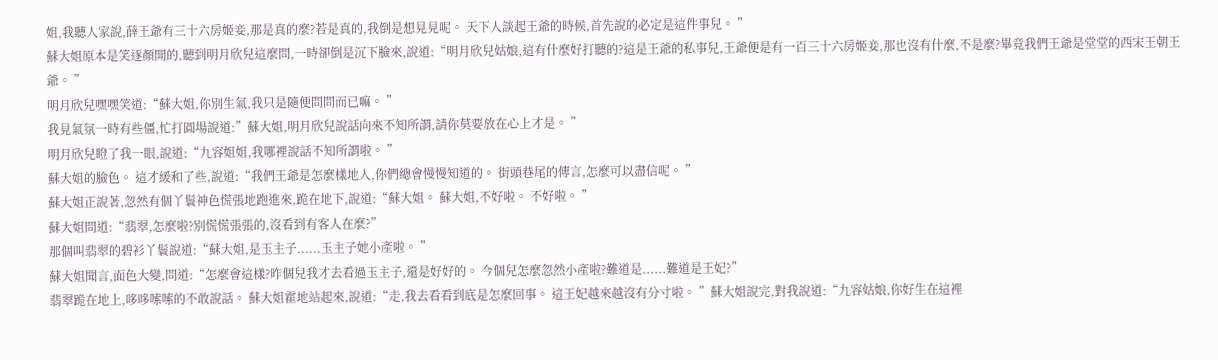姐,我聽人家說,薛王爺有三十六房姬妾,那是真的麼?若是真的,我倒是想見見呢。 天下人談起王爺的時候,首先說的必定是這件事兒。 ”
蘇大姐原本是笑逐顏開的,聽到明月欣兒這麼問,一時卻倒是沉下臉來,說道:“明月欣兒姑娘,這有什麼好打聽的?這是王爺的私事兒,王爺便是有一百三十六房姬妾,那也沒有什麼,不是麼?畢竟我們王爺是堂堂的西宋王朝王爺。 ”
明月欣兒嘿嘿笑道:“蘇大姐,你別生氣,我只是隨便問問而已嘛。 ”
我見氣氛一時有些僵,忙打圓場說道:”蘇大姐,明月欣兒說話向來不知所謂,請你莫要放在心上才是。 ”
明月欣兒瞪了我一眼,說道:“九容姐姐,我哪裡說話不知所謂啦。 ”
蘇大姐的臉色。 這才緩和了些,說道:“我們王爺是怎麼樣地人,你們總會慢慢知道的。 街頭巷尾的傳言,怎麼可以盡信呢。 ”
蘇大姐正說著,忽然有個丫鬟神色慌張地跑進來,跪在地下,說道:“蘇大姐。 蘇大姐,不好啦。 不好啦。 ”
蘇大姐問道:“翡翠,怎麼啦?別慌慌張張的,沒看到有客人在麼?”
那個叫翡翠的碧衫丫鬟說道:“蘇大姐,是玉主子......玉主子她小產啦。 ”
蘇大姐聞言,面色大變,問道:“怎麼會這樣?昨個兒我才去看過玉主子,還是好好的。 今個兒怎麼忽然小產啦?難道是......難道是王妃?”
翡翠跪在地上,哆哆嗦嗦的不敢說話。 蘇大姐霍地站起來,說道:“走,我去看看到底是怎麼回事。 這王妃越來越沒有分寸啦。 ”蘇大姐說完,對我說道:“九容姑娘,你好生在這裡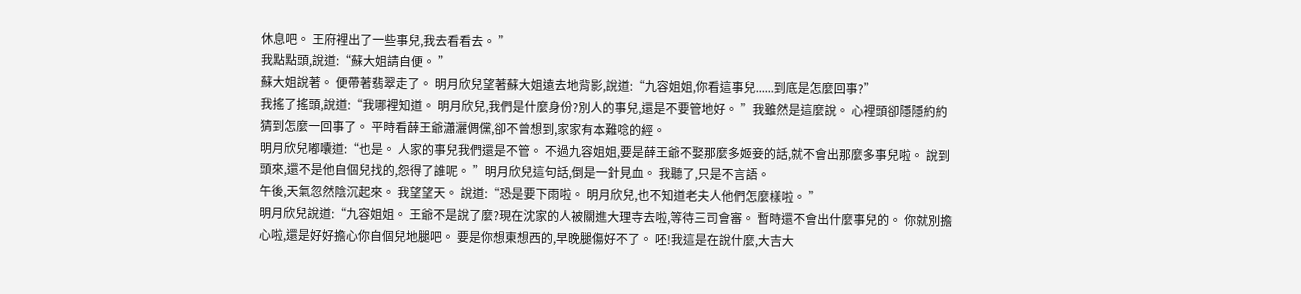休息吧。 王府裡出了一些事兒,我去看看去。 ”
我點點頭,說道:“蘇大姐請自便。 ”
蘇大姐說著。 便帶著翡翠走了。 明月欣兒望著蘇大姐遠去地背影,說道:“九容姐姐,你看這事兒......到底是怎麼回事?”
我搖了搖頭,說道:“我哪裡知道。 明月欣兒,我們是什麼身份?別人的事兒,還是不要管地好。 ”我雖然是這麼說。 心裡頭卻隱隱約約猜到怎麼一回事了。 平時看薛王爺瀟灑倜儻,卻不曾想到,家家有本難唸的經。
明月欣兒嘟囔道:“也是。 人家的事兒我們還是不管。 不過九容姐姐,要是薛王爺不娶那麼多姬妾的話,就不會出那麼多事兒啦。 說到頭來,還不是他自個兒找的,怨得了誰呢。 ”明月欣兒這句話,倒是一針見血。 我聽了,只是不言語。
午後,天氣忽然陰沉起來。 我望望天。 說道:“恐是要下雨啦。 明月欣兒,也不知道老夫人他們怎麼樣啦。 ”
明月欣兒說道:“九容姐姐。 王爺不是說了麼?現在沈家的人被關進大理寺去啦,等待三司會審。 暫時還不會出什麼事兒的。 你就別擔心啦,還是好好擔心你自個兒地腿吧。 要是你想東想西的,早晚腿傷好不了。 呸!我這是在說什麼,大吉大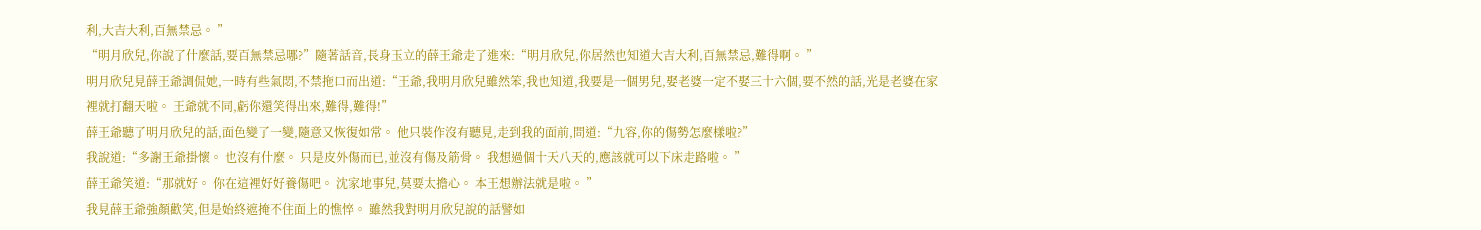利,大吉大利,百無禁忌。 ”
“明月欣兒,你說了什麼話,要百無禁忌哪?”隨著話音,長身玉立的薛王爺走了進來:“明月欣兒,你居然也知道大吉大利,百無禁忌,難得啊。 ”
明月欣兒見薛王爺調侃她,一時有些氣悶,不禁拖口而出道:“王爺,我明月欣兒雖然笨,我也知道,我要是一個男兒,娶老婆一定不娶三十六個,要不然的話,光是老婆在家裡就打翻天啦。 王爺就不同,虧你還笑得出來,難得,難得!”
薛王爺聽了明月欣兒的話,面色變了一變,隨意又恢復如常。 他只裝作沒有聽見,走到我的面前,問道:“九容,你的傷勢怎麼樣啦?”
我說道:“多謝王爺掛懷。 也沒有什麼。 只是皮外傷而已,並沒有傷及筋骨。 我想過個十天八天的,應該就可以下床走路啦。 ”
薛王爺笑道:“那就好。 你在這裡好好養傷吧。 沈家地事兒,莫要太擔心。 本王想辦法就是啦。 ”
我見薛王爺強顏歡笑,但是始終遮掩不住面上的憔悴。 雖然我對明月欣兒說的話譬如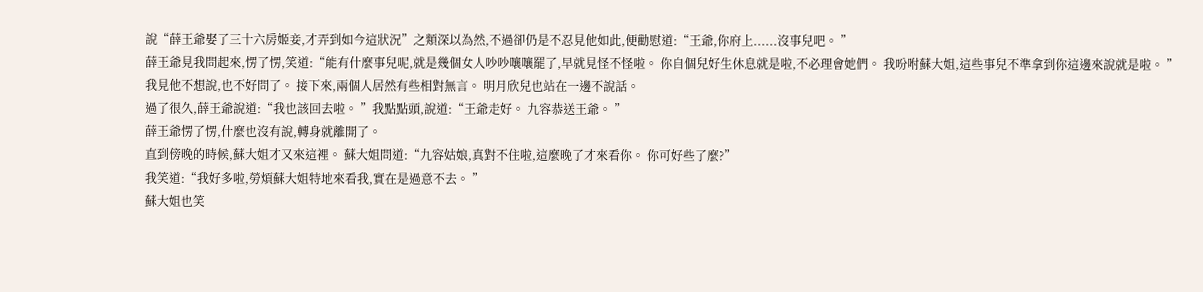說“薛王爺娶了三十六房姬妾,才弄到如今這狀況”之類深以為然,不過卻仍是不忍見他如此,便勸慰道:“王爺,你府上......沒事兒吧。 ”
薛王爺見我問起來,愣了愣,笑道:“能有什麼事兒呢,就是幾個女人吵吵嚷嚷罷了,早就見怪不怪啦。 你自個兒好生休息就是啦,不必理會她們。 我吩咐蘇大姐,這些事兒不準拿到你這邊來說就是啦。 ”
我見他不想說,也不好問了。 接下來,兩個人居然有些相對無言。 明月欣兒也站在一邊不說話。
過了很久,薛王爺說道:“我也該回去啦。 ”我點點頭,說道:“王爺走好。 九容恭送王爺。 ”
薛王爺愣了愣,什麼也沒有說,轉身就離開了。
直到傍晚的時候,蘇大姐才又來這裡。 蘇大姐問道:“九容姑娘,真對不住啦,這麼晚了才來看你。 你可好些了麼?”
我笑道:“我好多啦,勞煩蘇大姐特地來看我,實在是過意不去。 ”
蘇大姐也笑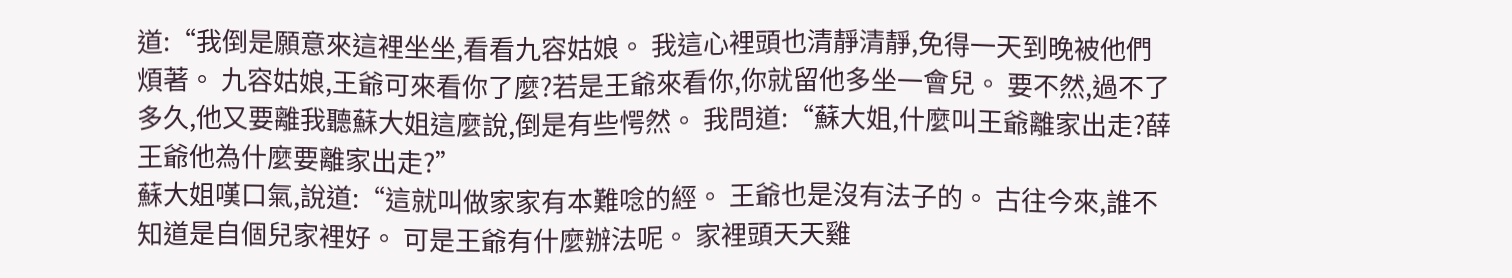道:“我倒是願意來這裡坐坐,看看九容姑娘。 我這心裡頭也清靜清靜,免得一天到晚被他們煩著。 九容姑娘,王爺可來看你了麼?若是王爺來看你,你就留他多坐一會兒。 要不然,過不了多久,他又要離我聽蘇大姐這麼說,倒是有些愕然。 我問道:“蘇大姐,什麼叫王爺離家出走?薛王爺他為什麼要離家出走?”
蘇大姐嘆口氣,說道:“這就叫做家家有本難唸的經。 王爺也是沒有法子的。 古往今來,誰不知道是自個兒家裡好。 可是王爺有什麼辦法呢。 家裡頭天天雞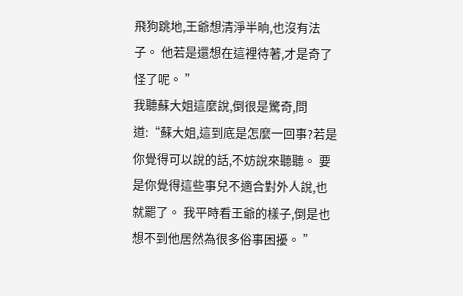飛狗跳地,王爺想清淨半晌,也沒有法子。 他若是還想在這裡待著,才是奇了怪了呢。 ”
我聽蘇大姐這麼說,倒很是驚奇,問道:“蘇大姐,這到底是怎麼一回事?若是你覺得可以說的話,不妨說來聽聽。 要是你覺得這些事兒不適合對外人說,也就罷了。 我平時看王爺的樣子,倒是也想不到他居然為很多俗事困擾。 ”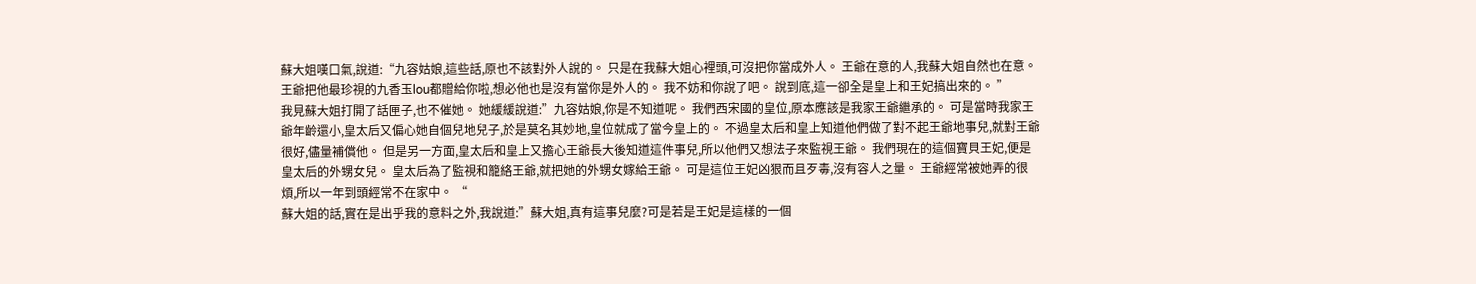蘇大姐嘆口氣,說道:“九容姑娘,這些話,原也不該對外人說的。 只是在我蘇大姐心裡頭,可沒把你當成外人。 王爺在意的人,我蘇大姐自然也在意。 王爺把他最珍視的九香玉lou都贈給你啦,想必他也是沒有當你是外人的。 我不妨和你說了吧。 說到底,這一卻全是皇上和王妃搞出來的。 ”
我見蘇大姐打開了話匣子,也不催她。 她緩緩說道:”九容姑娘,你是不知道呢。 我們西宋國的皇位,原本應該是我家王爺繼承的。 可是當時我家王爺年齡還小,皇太后又偏心她自個兒地兒子,於是莫名其妙地,皇位就成了當今皇上的。 不過皇太后和皇上知道他們做了對不起王爺地事兒,就對王爺很好,儘量補償他。 但是另一方面,皇太后和皇上又擔心王爺長大後知道這件事兒,所以他們又想法子來監視王爺。 我們現在的這個寶貝王妃,便是皇太后的外甥女兒。 皇太后為了監視和籠絡王爺,就把她的外甥女嫁給王爺。 可是這位王妃凶狠而且歹毒,沒有容人之量。 王爺經常被她弄的很煩,所以一年到頭經常不在家中。 “
蘇大姐的話,實在是出乎我的意料之外,我說道:”蘇大姐,真有這事兒麼?可是若是王妃是這樣的一個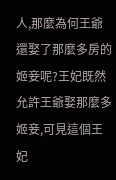人,那麼為何王爺還娶了那麼多房的姬妾呢?王妃既然允許王爺娶那麼多姬妾,可見這個王妃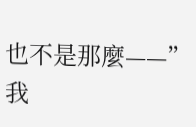也不是那麼——”我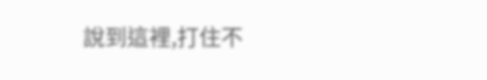說到這裡,打住不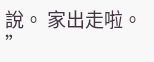說。 家出走啦。 ”